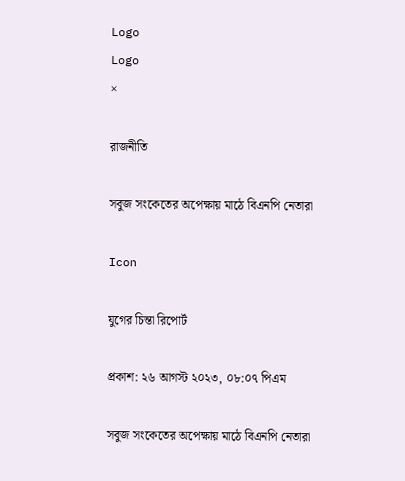Logo
Logo
×

রাজনীতি

সবুজ সংকেতের অপেক্ষায় মাঠে বিএনপি নেতারা

Icon

যুগের চিন্তা রিপোর্ট

প্রকাশ: ২৬ আগস্ট ২০২৩, ০৮:০৭ পিএম

সবুজ সংকেতের অপেক্ষায় মাঠে বিএনপি নেতারা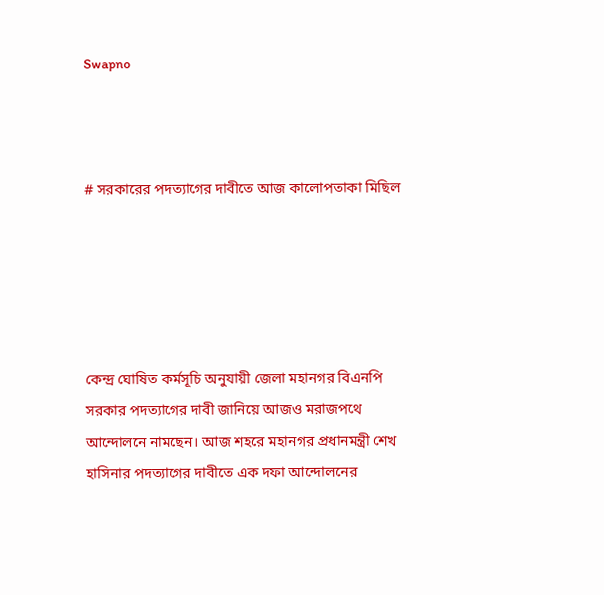Swapno



# সরকারের পদত্যাগের দাবীতে আজ কালোপতাকা মিছিল





কেন্দ্র ঘোষিত কর্মসূচি অনুযায়ী জেলা মহানগর বিএনপি সরকার পদত্যাগের দাবী জানিয়ে আজও মরাজপথে আন্দোলনে নামছেন। আজ শহরে মহানগর প্রধানমন্ত্রী শেখ হাসিনার পদত্যাগের দাবীতে এক দফা আন্দোলনের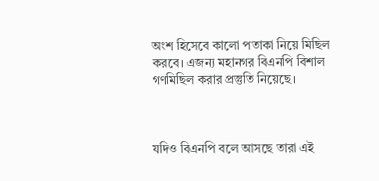অংশ হিসেবে কালো পতাকা নিয়ে মিছিল করবে। এজন্য মহানগর বিএনপি বিশাল গণমিছিল করার প্রস্তুতি নিয়েছে।



যদিও বিএনপি বলে আসছে তারা এই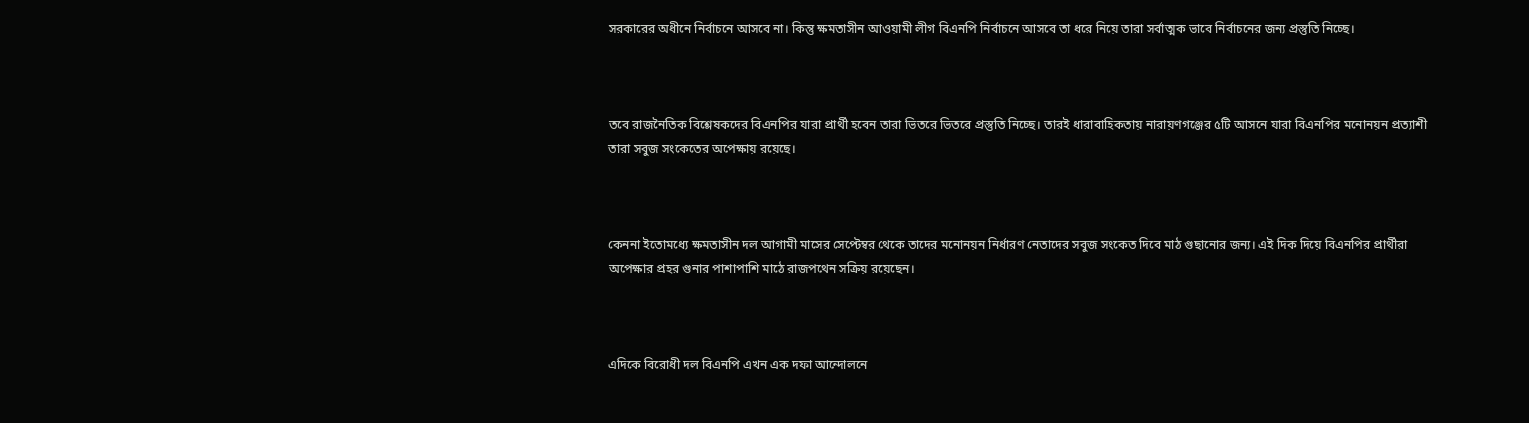সরকারের অধীনে নির্বাচনে আসবে না। কিন্তু ক্ষমতাসীন আওয়ামী লীগ বিএনপি নির্বাচনে আসবে তা ধরে নিয়ে তারা সর্বাত্মক ভাবে নির্বাচনের জন্য প্রস্তুতি নিচ্ছে।



তবে রাজনৈতিক বিশ্লেষকদের বিএনপির যারা প্রার্থী হবেন তারা ভিতরে ভিতরে প্রস্তুতি নিচ্ছে। তারই ধারাবাহিকতায় নারায়ণগঞ্জের ৫টি আসনে যারা বিএনপির মনোনয়ন প্রত্যাশী তারা সবুজ সংকেতের অপেক্ষায় রয়েছে।



কেননা ইতোমধ্যে ক্ষমতাসীন দল আগামী মাসের সেপ্টেম্বর থেকে তাদের মনোনয়ন নির্ধারণ নেতাদের সবুজ সংকেত দিবে মাঠ গুছানোর জন্য। এই দিক দিয়ে বিএনপির প্রার্থীরা অপেক্ষার প্রহর গুনার পাশাপাশি মাঠে রাজপথেন সক্রিয় রয়েছেন।



এদিকে বিরোধী দল বিএনপি এখন এক দফা আন্দোলনে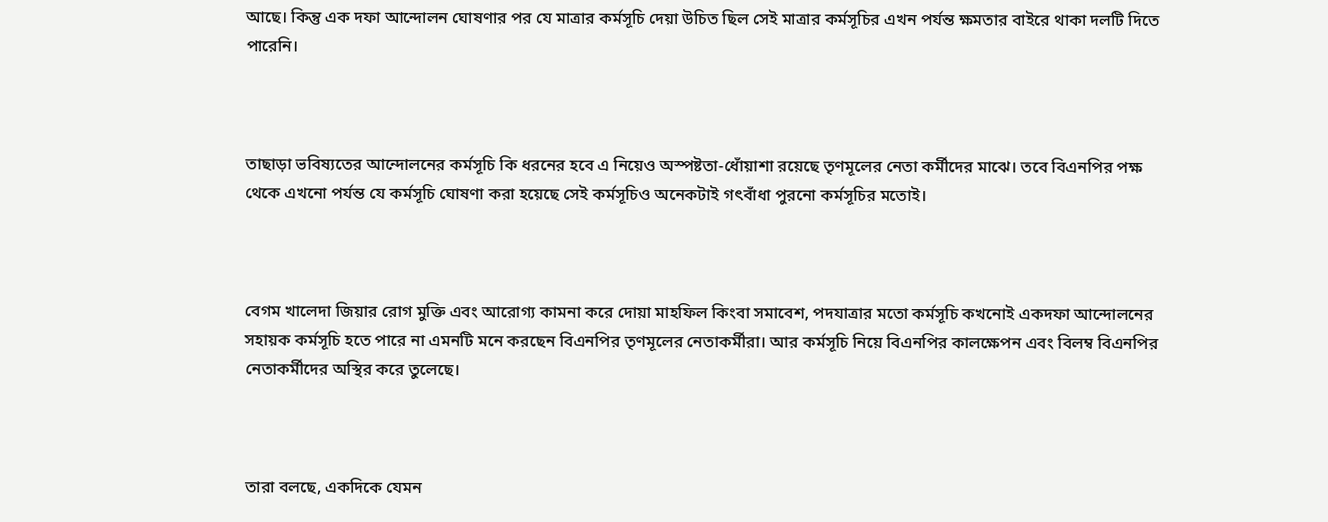আছে। কিন্তু এক দফা আন্দোলন ঘোষণার পর যে মাত্রার কর্মসূচি দেয়া উচিত ছিল সেই মাত্রার কর্মসূচির এখন পর্যন্ত ক্ষমতার বাইরে থাকা দলটি দিতে পারেনি।



তাছাড়া ভবিষ্যতের আন্দোলনের কর্মসূচি কি ধরনের হবে এ নিয়েও অস্পষ্টতা-ধোঁয়াশা রয়েছে তৃণমূলের নেতা কর্মীদের মাঝে। তবে বিএনপির পক্ষ থেকে এখনো পর্যন্ত যে কর্মসূচি ঘোষণা করা হয়েছে সেই কর্মসূচিও অনেকটাই গৎবাঁধা পুরনো কর্মসূচির মতোই।



বেগম খালেদা জিয়ার রোগ মুক্তি এবং আরোগ্য কামনা করে দোয়া মাহফিল কিংবা সমাবেশ, পদযাত্রার মতো কর্মসূচি কখনোই একদফা আন্দোলনের সহায়ক কর্মসূচি হতে পারে না এমনটি মনে করছেন বিএনপির তৃণমূলের নেতাকর্মীরা। আর কর্মসূচি নিয়ে বিএনপির কালক্ষেপন এবং বিলম্ব বিএনপির নেতাকর্মীদের অস্থির করে তুলেছে।



তারা বলছে, একদিকে যেমন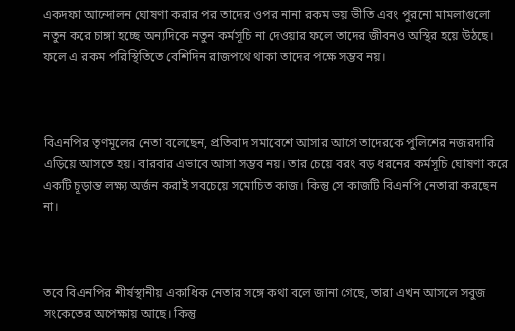একদফা আন্দোলন ঘোষণা করার পর তাদের ওপর নানা রকম ভয় ভীতি এবং পুরনো মামলাগুলো নতুন করে চাঙ্গা হচ্ছে অন্যদিকে নতুন কর্মসূচি না দেওয়ার ফলে তাদের জীবনও অস্থির হয়ে উঠছে। ফলে এ রকম পরিস্থিতিতে বেশিদিন রাজপথে থাকা তাদের পক্ষে সম্ভব নয়।



বিএনপির তৃণমূলের নেতা বলেছেন, প্রতিবাদ সমাবেশে আসার আগে তাদেরকে পুলিশের নজরদারি এড়িয়ে আসতে হয়। বারবার এভাবে আসা সম্ভব নয়। তার চেয়ে বরং বড় ধরনের কর্মসূচি ঘোষণা করে একটি চূড়ান্ত লক্ষ্য অর্জন করাই সবচেয়ে সমোচিত কাজ। কিন্তু সে কাজটি বিএনপি নেতারা করছেন না।



তবে বিএনপির শীর্ষস্থানীয় একাধিক নেতার সঙ্গে কথা বলে জানা গেছে, তারা এখন আসলে সবুজ সংকেতের অপেক্ষায় আছে। কিন্তু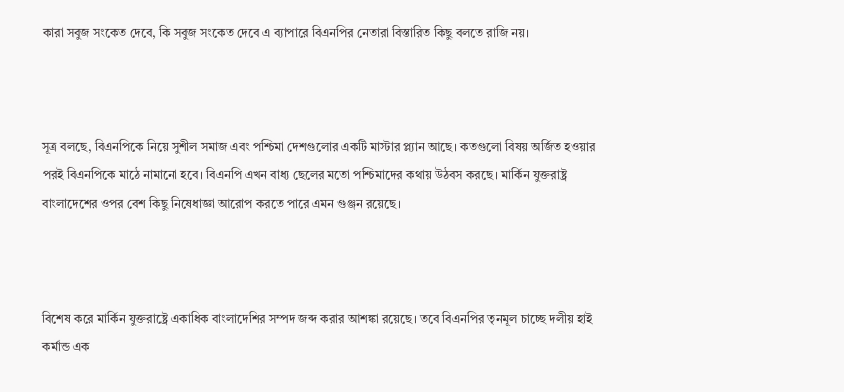কারা সবুজ সংকেত দেবে, কি সবুজ সংকেত দেবে এ ব্যাপারে বিএনপির নেতারা বিস্তারিত কিছু বলতে রাজি নয়।



সূত্র বলছে, বিএনপিকে নিয়ে সুশীল সমাজ এবং পশ্চিমা দেশগুলোর একটি মাস্টার প্ল্যান আছে। কতগুলো বিষয় অর্জিত হওয়ার পরই বিএনপিকে মাঠে নামানো হবে। বিএনপি এখন বাধ্য ছেলের মতো পশ্চিমাদের কথায় উঠবস করছে। মার্কিন যুক্তরাষ্ট্র বাংলাদেশের ওপর বেশ কিছু নিষেধাজ্ঞা আরোপ করতে পারে এমন গুঞ্জন রয়েছে।



বিশেষ করে মার্কিন যুক্তরাষ্ট্রে একাধিক বাংলাদেশির সম্পদ জব্দ করার আশঙ্কা রয়েছে। তবে বিএনপির তৃনমূল চাচ্ছে দলীয় হাই কর্মান্ড এক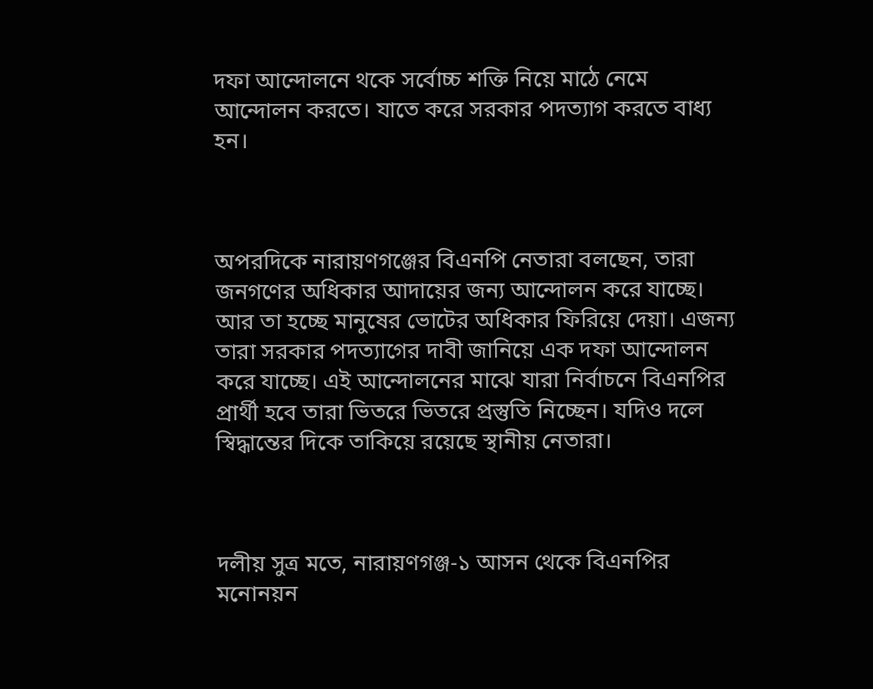দফা আন্দোলনে থকে সর্বোচ্চ শক্তি নিয়ে মাঠে নেমে আন্দোলন করতে। যাতে করে সরকার পদত্যাগ করতে বাধ্য হন।



অপরদিকে নারায়ণগঞ্জের বিএনপি নেতারা বলছেন, তারা জনগণের অধিকার আদায়ের জন্য আন্দোলন করে যাচ্ছে। আর তা হচ্ছে মানুষের ভোটের অধিকার ফিরিয়ে দেয়া। এজন্য তারা সরকার পদত্যাগের দাবী জানিয়ে এক দফা আন্দোলন করে যাচ্ছে। এই আন্দোলনের মাঝে যারা নির্বাচনে বিএনপির প্রার্থী হবে তারা ভিতরে ভিতরে প্রস্তুতি নিচ্ছেন। যদিও দলে স্বিদ্ধান্তের দিকে তাকিয়ে রয়েছে স্থানীয় নেতারা।



দলীয় সুত্র মতে, নারায়ণগঞ্জ-১ আসন থেকে বিএনপির মনোনয়ন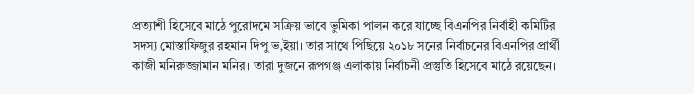প্রত্যাশী হিসেবে মাঠে পুরোদমে সক্রিয় ভাবে ভুমিকা পালন করে যাচ্ছে বিএনপির নির্বাহী কমিটির সদস্য মোস্তাফিজুর রহমান দিপু ভ‚ইয়া। তার সাথে পিছিয়ে ২০১৮ সনের নির্বাচনের বিএনপির প্রার্থী কাজী মনিরুজ্জামান মনির। তারা দুজনে রূপগঞ্জ এলাকায় নির্বাচনী প্রস্তুতি হিসেবে মাঠে রয়েছেন।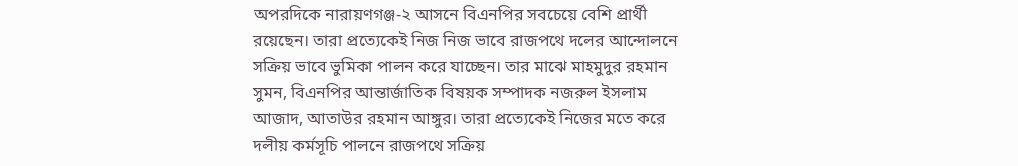অপরদিকে নারায়ণগঞ্জ-২ আসনে বিএনপির সবচেয়ে বেশি প্রার্থী রয়েছেন। তারা প্রত্যেকেই নিজ নিজ ভাবে রাজপথে দলের আন্দোলনে সক্রিয় ভাবে ভুমিকা পালন করে যাচ্ছেন। তার মাঝে মাহমুদুর রহমান সুমন, বিএনপির আন্তার্জাতিক বিষয়ক সম্পাদক নজরুল ইসলাম আজাদ, আতাউর রহমান আঙ্গুর। তারা প্রত্যেকেই নিজের মতে করে দলীয় কর্মসূচি পালনে রাজপথে সক্রিয়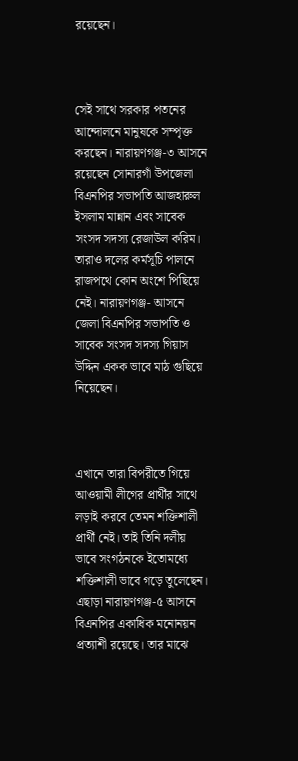রয়েছেন।



সেই সাথে সরকার পতনের আন্দোলনে মানুষকে সম্পৃক্ত করছেন। নারায়ণগঞ্জ-৩ আসনে রয়েছেন সোনারগাঁ উপজেলা বিএনপির সভাপতি আজহারুল ইসলাম মান্নান এবং সাবেক সংসদ সদস্য রেজাউল করিম। তারাও দলের কর্মসূচি পালনে রাজপথে কোন অংশে পিছিয়ে নেই। নারায়ণগঞ্জ- আসনে জেলা বিএনপির সভাপতি ও সাবেক সংসদ সদস্য গিয়াস উদ্দিন একক ভাবে মাঠ গুছিয়ে নিয়েছেন।



এখানে তারা বিপরীতে গিয়ে আওয়ামী লীগের প্রার্থীর সাথে লড়াই করবে তেমন শক্তিশালী প্রার্থী নেই। তাই তিনি দলীয় ভাবে সংগঠনকে ইতোমধ্যে শক্তিশালী ভাবে গড়ে তুলেছেন। এছাড়া নারায়ণগঞ্জ-৫ আসনে বিএনপির একাধিক মনোনয়ন প্রত্যাশী রয়েছে। তার মাঝে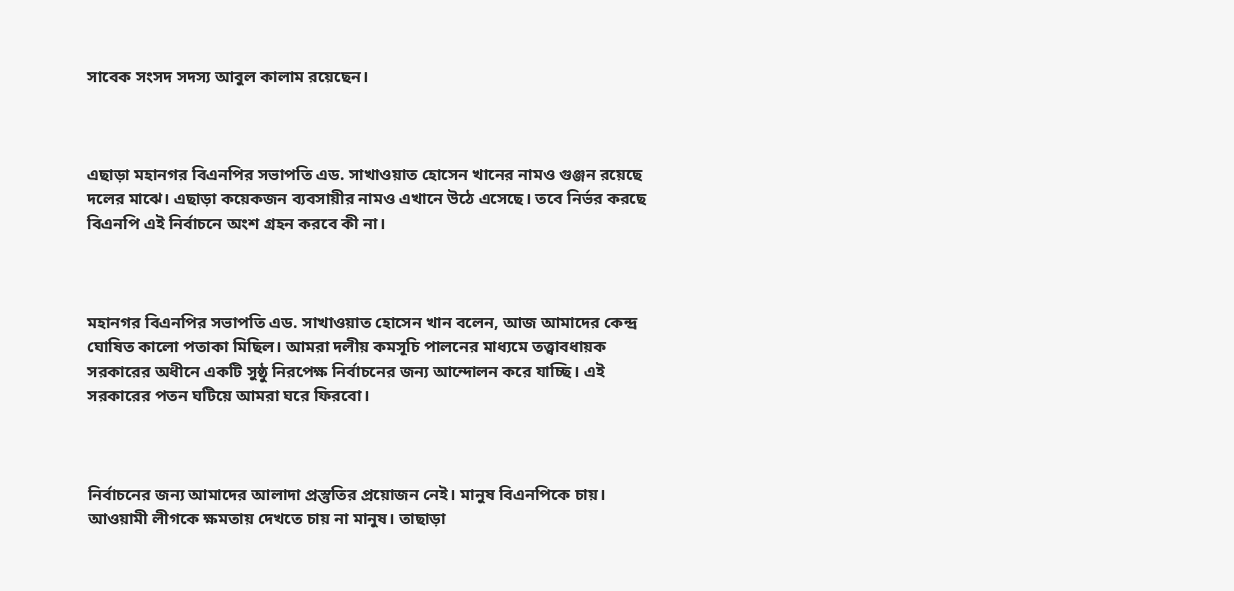সাবেক সংসদ সদস্য আবুল কালাম রয়েছেন।



এছাড়া মহানগর বিএনপির সভাপতি এড. সাখাওয়াত হোসেন খানের নামও গুঞ্জন রয়েছে দলের মাঝে। এছাড়া কয়েকজন ব্যবসায়ীর নামও এখানে উঠে এসেছে। তবে নির্ভর করছে বিএনপি এই নির্বাচনে অংশ গ্রহন করবে কী না।



মহানগর বিএনপির সভাপতি এড. সাখাওয়াত হোসেন খান বলেন, আজ আমাদের কেন্দ্র ঘোষিত কালো পতাকা মিছিল। আমরা দলীয় কমসূচি পালনের মাধ্যমে তত্ত্বাবধায়ক সরকারের অধীনে একটি সুষ্ঠু নিরপেক্ষ নির্বাচনের জন্য আন্দোলন করে যাচ্ছি। এই সরকারের পতন ঘটিয়ে আমরা ঘরে ফিরবো।



নির্বাচনের জন্য আমাদের আলাদা প্রস্তুতির প্রয়োজন নেই। মানুষ বিএনপিকে চায়। আওয়ামী লীগকে ক্ষমতায় দেখতে চায় না মানুষ। তাছাড়া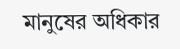মানুষের অধিকার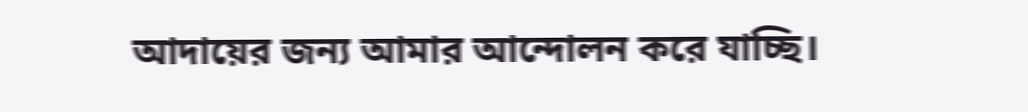আদায়ের জন্য আমার আন্দোলন করে যাচ্ছি।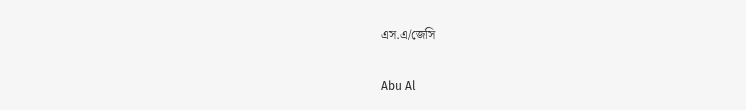এস.এ/জেসি

Abu Al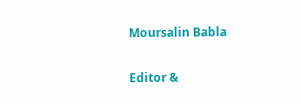Moursalin Babla

Editor &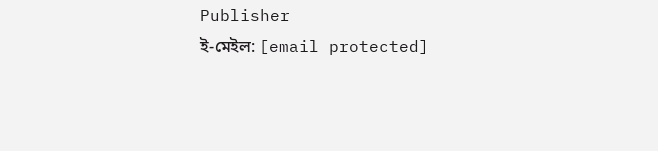Publisher
ই-মেইল: [email protected]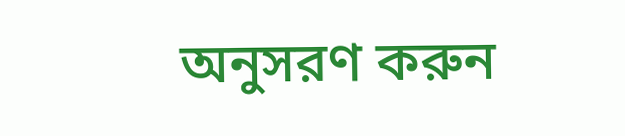অনুসরণ করুন